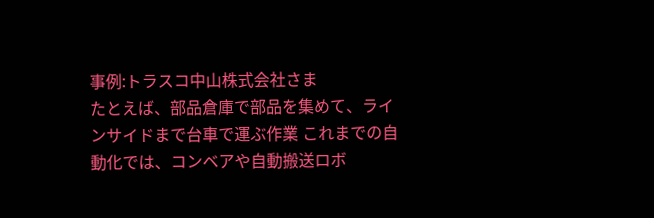事例:トラスコ中山株式会社さま
たとえば、部品倉庫で部品を集めて、ラインサイドまで台車で運ぶ作業 これまでの自動化では、コンベアや自動搬送ロボ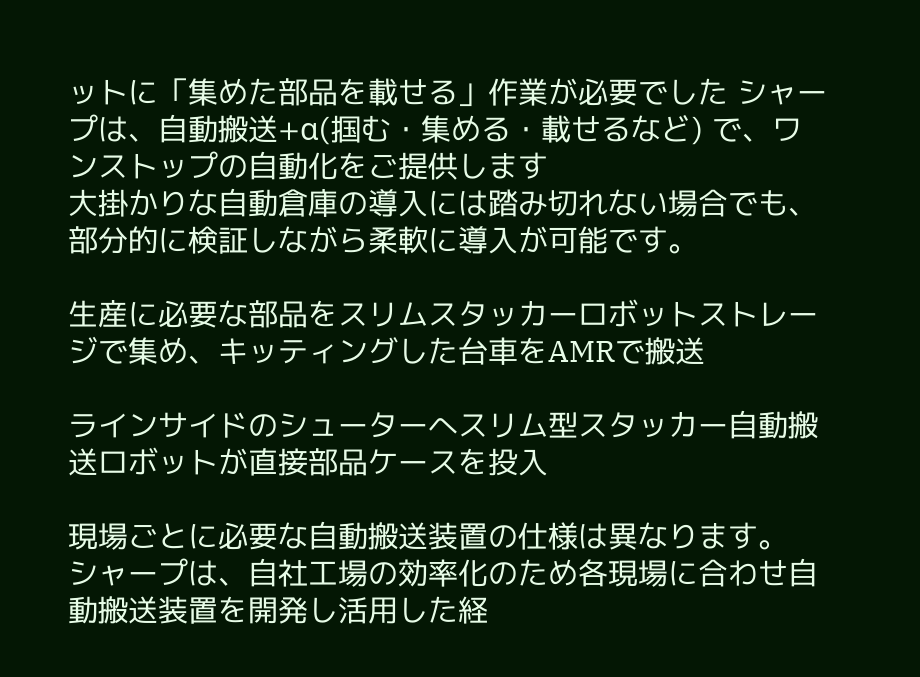ットに「集めた部品を載せる」作業が必要でした シャープは、自動搬送+α(掴む・集める・載せるなど) で、ワンストップの自動化をご提供します
大掛かりな自動倉庫の導入には踏み切れない場合でも、
部分的に検証しながら柔軟に導入が可能です。

生産に必要な部品をスリムスタッカーロボットストレージで集め、キッティングした台車をAMRで搬送

ラインサイドのシューターへスリム型スタッカー自動搬送ロボットが直接部品ケースを投入

現場ごとに必要な自動搬送装置の仕様は異なります。
シャープは、自社工場の効率化のため各現場に合わせ自動搬送装置を開発し活用した経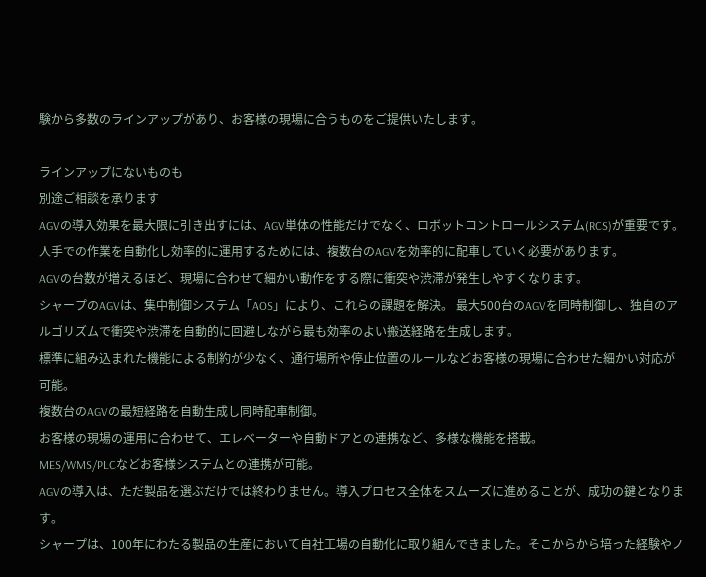験から多数のラインアップがあり、お客様の現場に合うものをご提供いたします。

ラインアップにないものも
別途ご相談を承ります
AGVの導入効果を最大限に引き出すには、AGV単体の性能だけでなく、ロボットコントロールシステム(RCS)が重要です。
人手での作業を自動化し効率的に運用するためには、複数台のAGVを効率的に配車していく必要があります。
AGVの台数が増えるほど、現場に合わせて細かい動作をする際に衝突や渋滞が発生しやすくなります。
シャープのAGVは、集中制御システム「AOS」により、これらの課題を解決。 最大500台のAGVを同時制御し、独自のアルゴリズムで衝突や渋滞を自動的に回避しながら最も効率のよい搬送経路を生成します。
標準に組み込まれた機能による制約が少なく、通行場所や停止位置のルールなどお客様の現場に合わせた細かい対応が可能。
複数台のAGVの最短経路を自動生成し同時配車制御。
お客様の現場の運用に合わせて、エレベーターや自動ドアとの連携など、多様な機能を搭載。
MES/WMS/PLCなどお客様システムとの連携が可能。
AGVの導入は、ただ製品を選ぶだけでは終わりません。導入プロセス全体をスムーズに進めることが、成功の鍵となります。
シャープは、100年にわたる製品の生産において自社工場の自動化に取り組んできました。そこからから培った経験やノ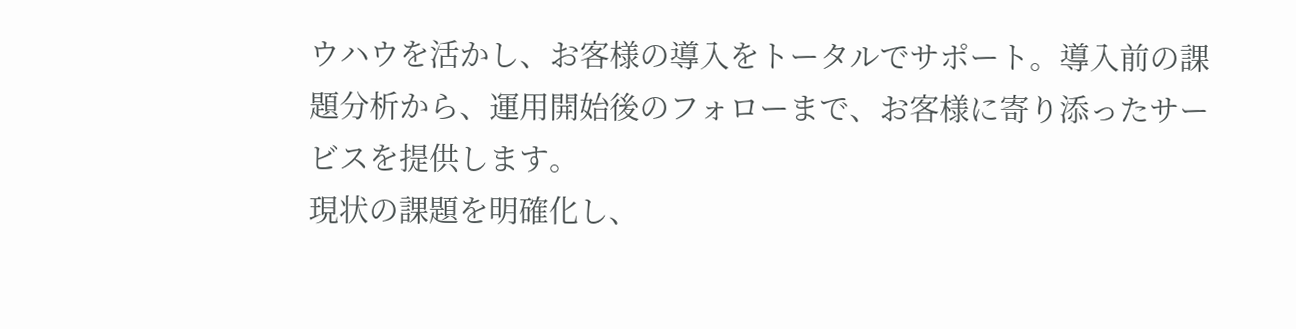ウハウを活かし、お客様の導入をトータルでサポート。導入前の課題分析から、運用開始後のフォローまで、お客様に寄り添ったサービスを提供します。
現状の課題を明確化し、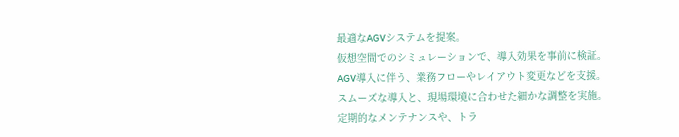最適なAGVシステムを提案。
仮想空間でのシミュレーションで、導入効果を事前に検証。
AGV導入に伴う、業務フローやレイアウト変更などを支援。
スムーズな導入と、現場環境に合わせた細かな調整を実施。
定期的なメンテナンスや、トラ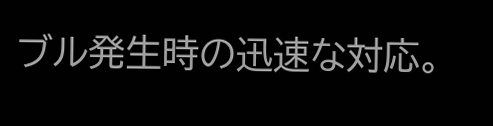ブル発生時の迅速な対応。